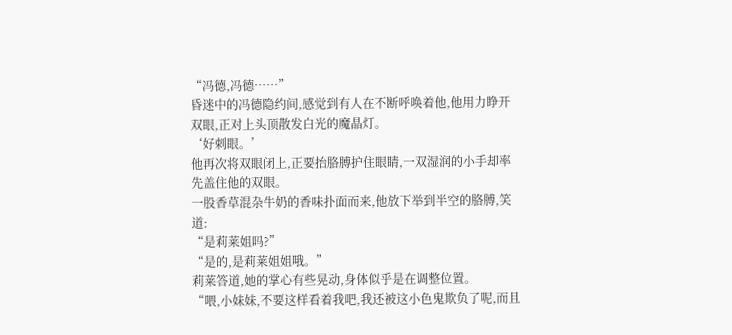“冯德,冯德……”
昏迷中的冯德隐约间,感觉到有人在不断呼唤着他,他用力睁开双眼,正对上头顶散发白光的魔晶灯。
‘好刺眼。’
他再次将双眼闭上,正要抬胳膊护住眼睛,一双湿润的小手却率先盖住他的双眼。
一股香草混杂牛奶的香味扑面而来,他放下举到半空的胳膊,笑道:
“是莉莱姐吗?”
“是的,是莉莱姐姐哦。”
莉莱答道,她的掌心有些晃动,身体似乎是在调整位置。
“喂,小妹妹,不要这样看着我吧,我还被这小色鬼欺负了呢,而且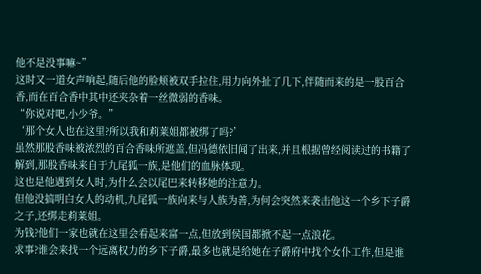他不是没事嘛~”
这时又一道女声响起,随后他的脸颊被双手拉住,用力向外扯了几下,伴随而来的是一股百合香,而在百合香中其中还夹杂着一丝微弱的香味。
“你说对吧,小少爷。”
‘那个女人也在这里?所以我和莉莱姐都被绑了吗?’
虽然那股香味被浓烈的百合香味所遮盖,但冯德依旧闻了出来,并且根据曾经阅读过的书籍了解到,那股香味来自于九尾狐一族,是他们的血脉体现。
这也是他遇到女人时,为什么会以尾巴来转移她的注意力。
但他没搞明白女人的动机,九尾狐一族向来与人族为善,为何会突然来袭击他这一个乡下子爵之子,还绑走莉莱姐。
为钱?他们一家也就在这里会看起来富一点,但放到侯国都掀不起一点浪花。
求事?谁会来找一个远离权力的乡下子爵,最多也就是给她在子爵府中找个女仆工作,但是谁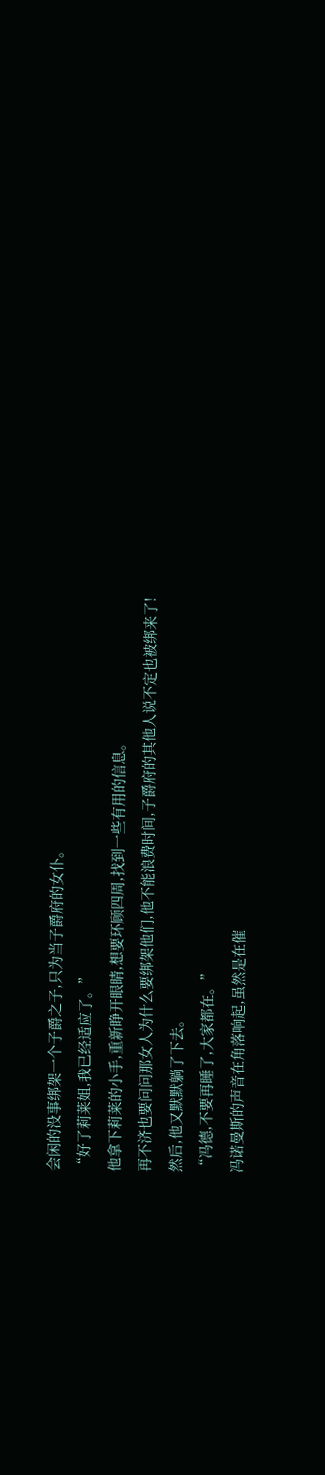会闲的没事绑架一个子爵之子,只为当子爵府的女仆。
“好了莉莱姐,我已经适应了。”
他拿下莉莱的小手,重新睁开眼睛,想要环顾四周,找到一些有用的信息。
再不济也要问问那女人为什么要绑架他们,他不能浪费时间,子爵府的其他人说不定也被绑来了!
然后,他又默默躺了下去。
“冯德,不要再睡了,大家都在。”
冯诺曼斯的声音在角落响起,虽然是在催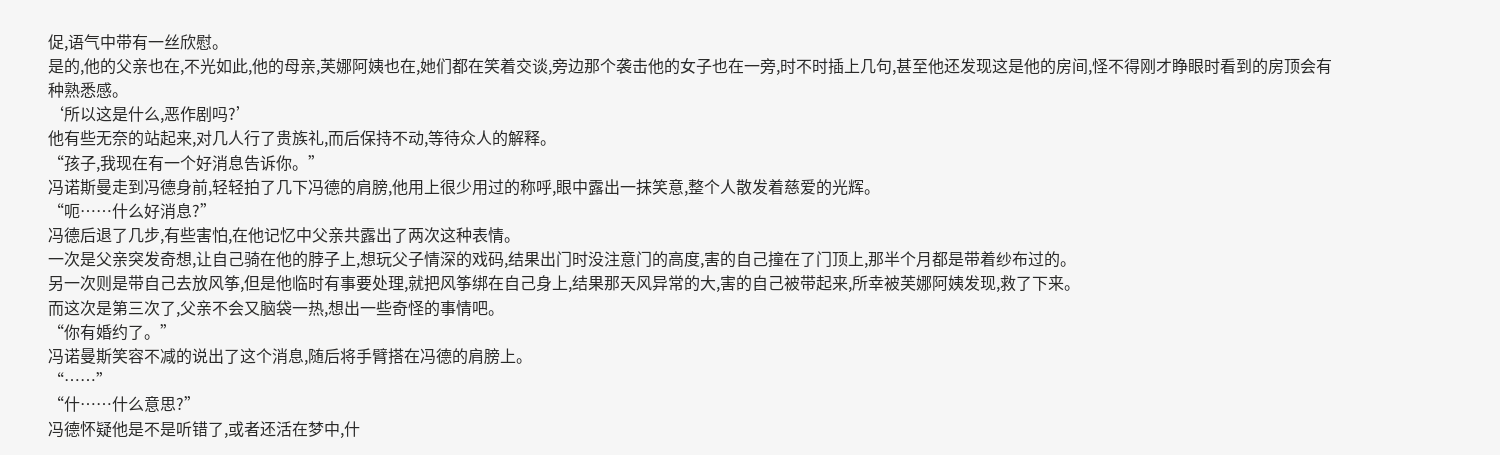促,语气中带有一丝欣慰。
是的,他的父亲也在,不光如此,他的母亲,芙娜阿姨也在,她们都在笑着交谈,旁边那个袭击他的女子也在一旁,时不时插上几句,甚至他还发现这是他的房间,怪不得刚才睁眼时看到的房顶会有种熟悉感。
‘所以这是什么,恶作剧吗?’
他有些无奈的站起来,对几人行了贵族礼,而后保持不动,等待众人的解释。
“孩子,我现在有一个好消息告诉你。”
冯诺斯曼走到冯德身前,轻轻拍了几下冯德的肩膀,他用上很少用过的称呼,眼中露出一抹笑意,整个人散发着慈爱的光辉。
“呃……什么好消息?”
冯德后退了几步,有些害怕,在他记忆中父亲共露出了两次这种表情。
一次是父亲突发奇想,让自己骑在他的脖子上,想玩父子情深的戏码,结果出门时没注意门的高度,害的自己撞在了门顶上,那半个月都是带着纱布过的。
另一次则是带自己去放风筝,但是他临时有事要处理,就把风筝绑在自己身上,结果那天风异常的大,害的自己被带起来,所幸被芙娜阿姨发现,救了下来。
而这次是第三次了,父亲不会又脑袋一热,想出一些奇怪的事情吧。
“你有婚约了。”
冯诺曼斯笑容不减的说出了这个消息,随后将手臂搭在冯德的肩膀上。
“……”
“什……什么意思?”
冯德怀疑他是不是听错了,或者还活在梦中,什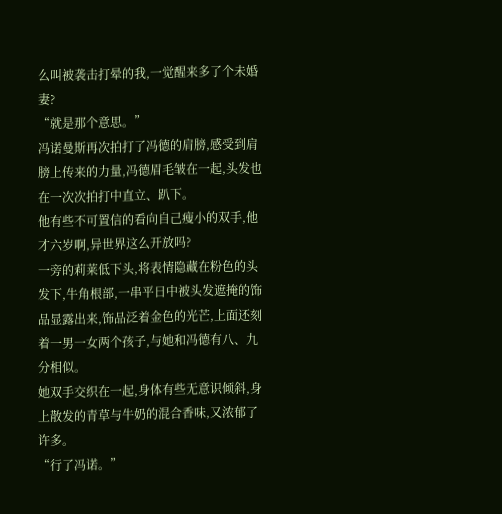么叫被袭击打晕的我,一觉醒来多了个未婚妻?
“就是那个意思。”
冯诺曼斯再次拍打了冯德的肩膀,感受到肩膀上传来的力量,冯德眉毛皱在一起,头发也在一次次拍打中直立、趴下。
他有些不可置信的看向自己瘦小的双手,他才六岁啊,异世界这么开放吗?
一旁的莉莱低下头,将表情隐藏在粉色的头发下,牛角根部,一串平日中被头发遮掩的饰品显露出来,饰品泛着金色的光芒,上面还刻着一男一女两个孩子,与她和冯德有八、九分相似。
她双手交织在一起,身体有些无意识倾斜,身上散发的青草与牛奶的混合香味,又浓郁了许多。
“行了冯诺。”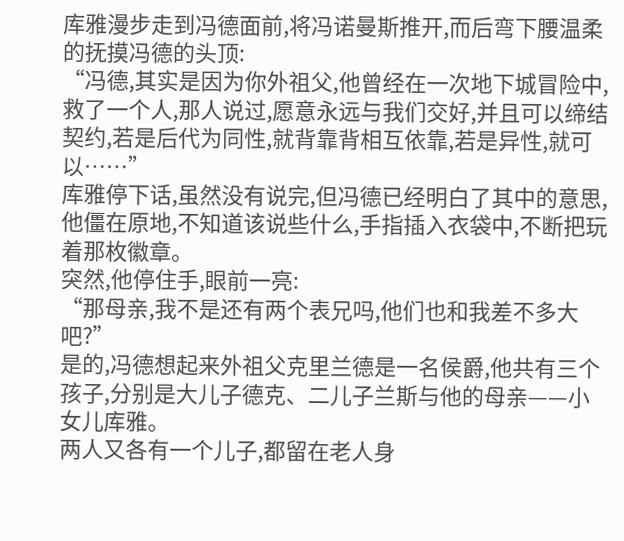库雅漫步走到冯德面前,将冯诺曼斯推开,而后弯下腰温柔的抚摸冯德的头顶:
“冯德,其实是因为你外祖父,他曾经在一次地下城冒险中,救了一个人,那人说过,愿意永远与我们交好,并且可以缔结契约,若是后代为同性,就背靠背相互依靠,若是异性,就可以……”
库雅停下话,虽然没有说完,但冯德已经明白了其中的意思,他僵在原地,不知道该说些什么,手指插入衣袋中,不断把玩着那枚徽章。
突然,他停住手,眼前一亮:
“那母亲,我不是还有两个表兄吗,他们也和我差不多大吧?”
是的,冯德想起来外祖父克里兰德是一名侯爵,他共有三个孩子,分别是大儿子德克、二儿子兰斯与他的母亲——小女儿库雅。
两人又各有一个儿子,都留在老人身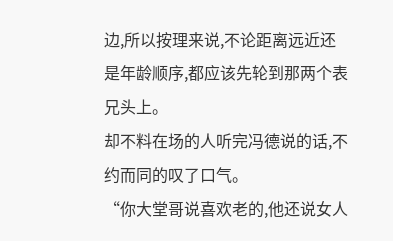边,所以按理来说,不论距离远近还是年龄顺序,都应该先轮到那两个表兄头上。
却不料在场的人听完冯德说的话,不约而同的叹了口气。
“你大堂哥说喜欢老的,他还说女人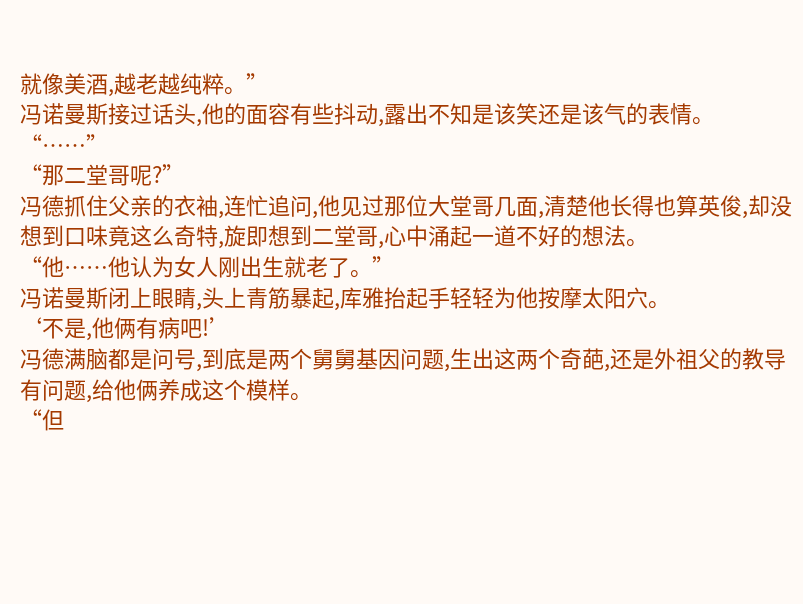就像美酒,越老越纯粹。”
冯诺曼斯接过话头,他的面容有些抖动,露出不知是该笑还是该气的表情。
“……”
“那二堂哥呢?”
冯德抓住父亲的衣袖,连忙追问,他见过那位大堂哥几面,清楚他长得也算英俊,却没想到口味竟这么奇特,旋即想到二堂哥,心中涌起一道不好的想法。
“他……他认为女人刚出生就老了。”
冯诺曼斯闭上眼睛,头上青筋暴起,库雅抬起手轻轻为他按摩太阳穴。
‘不是,他俩有病吧!’
冯德满脑都是问号,到底是两个舅舅基因问题,生出这两个奇葩,还是外祖父的教导有问题,给他俩养成这个模样。
“但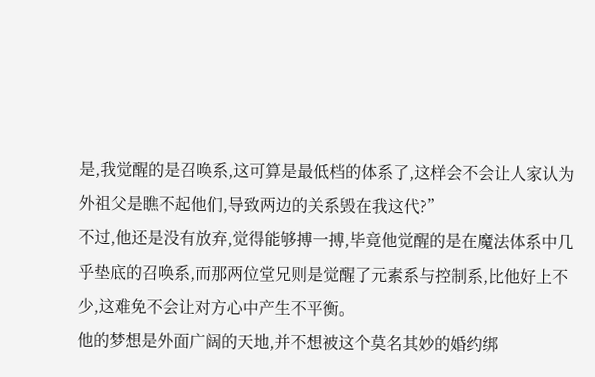是,我觉醒的是召唤系,这可算是最低档的体系了,这样会不会让人家认为外祖父是瞧不起他们,导致两边的关系毁在我这代?”
不过,他还是没有放弃,觉得能够搏一搏,毕竟他觉醒的是在魔法体系中几乎垫底的召唤系,而那两位堂兄则是觉醒了元素系与控制系,比他好上不少,这难免不会让对方心中产生不平衡。
他的梦想是外面广阔的天地,并不想被这个莫名其妙的婚约绑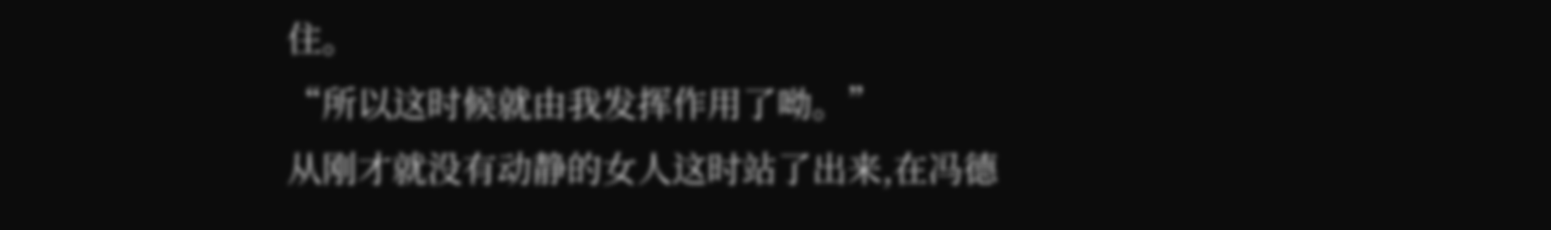住。
“所以这时候就由我发挥作用了呦。”
从刚才就没有动静的女人这时站了出来,在冯德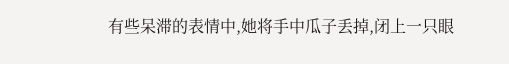有些呆滞的表情中,她将手中瓜子丢掉,闭上一只眼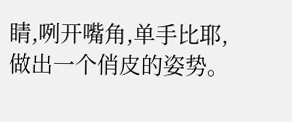睛,咧开嘴角,单手比耶,做出一个俏皮的姿势。